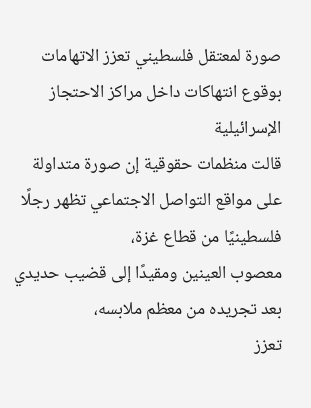صورة لمعتقل فلسطيني تعزز الاتهامات بوقوع انتهاكات داخل مراكز الاحتجاز الإسرائيلية
قالت منظمات حقوقية إن صورة متداولة على مواقع التواصل الاجتماعي تظهر رجلًا فلسطينيًا من قطاع غزة،
معصوب العينين ومقيدًا إلى قضيب حديدي بعد تجريده من معظم ملابسه،
تعزز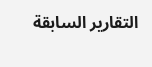التقارير السابقة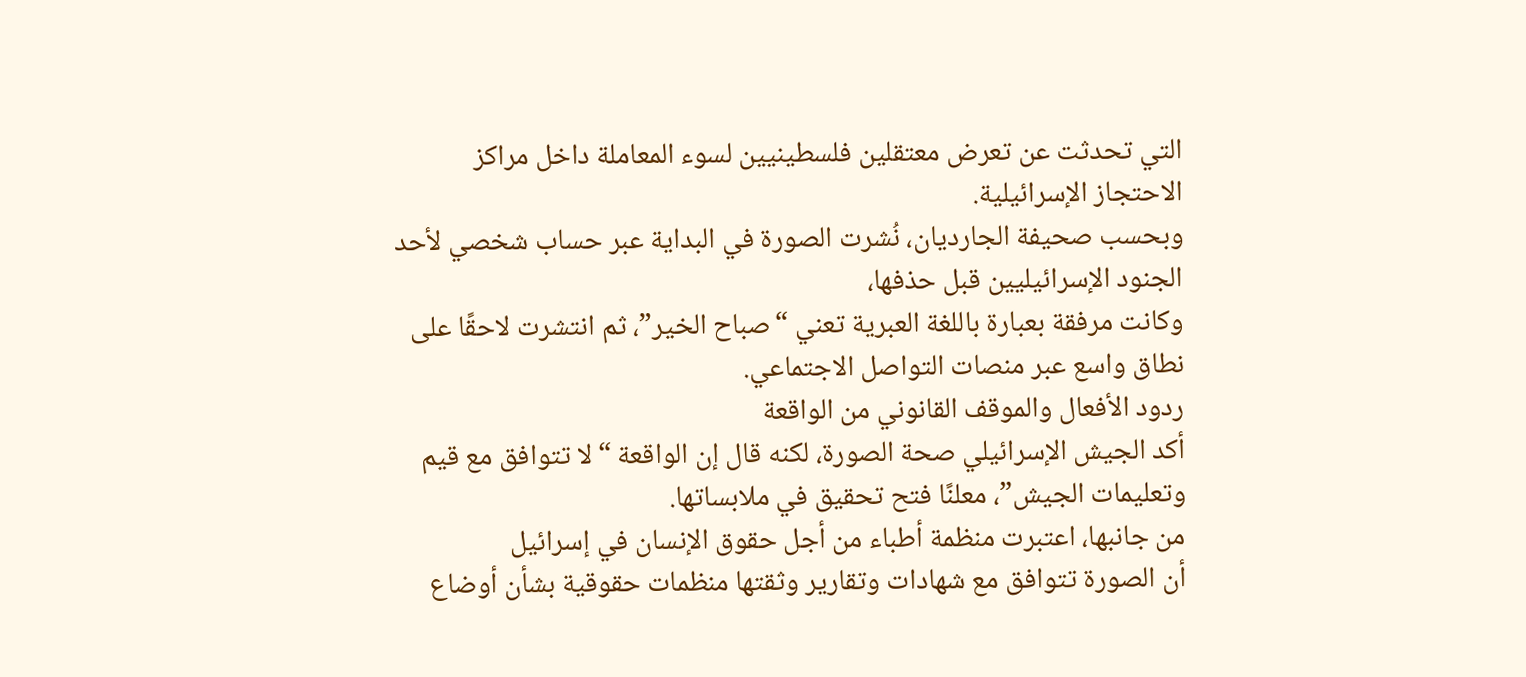التي تحدثت عن تعرض معتقلين فلسطينيين لسوء المعاملة داخل مراكز الاحتجاز الإسرائيلية.
وبحسب صحيفة الجارديان، نُشرت الصورة في البداية عبر حساب شخصي لأحد الجنود الإسرائيليين قبل حذفها،
وكانت مرفقة بعبارة باللغة العبرية تعني “صباح الخير”، ثم انتشرت لاحقًا على نطاق واسع عبر منصات التواصل الاجتماعي.
ردود الأفعال والموقف القانوني من الواقعة
أكد الجيش الإسرائيلي صحة الصورة، لكنه قال إن الواقعة “لا تتوافق مع قيم وتعليمات الجيش”، معلنًا فتح تحقيق في ملابساتها.
من جانبها، اعتبرت منظمة أطباء من أجل حقوق الإنسان في إسرائيل
أن الصورة تتوافق مع شهادات وتقارير وثقتها منظمات حقوقية بشأن أوضاع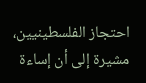احتجاز الفلسطينيين،
مشيرة إلى أن إساءة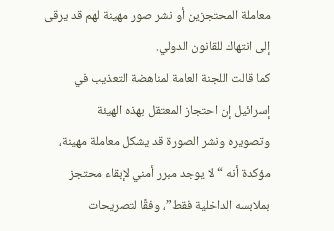معاملة المحتجزين أو نشر صور مهينة لهم قد يرقى إلى انتهاك للقانون الدولي.
كما قالت اللجنة العامة لمناهضة التعذيب في إسرائيل إن احتجاز المعتقل بهذه الهيئة
وتصويره ونشر الصورة قد يشكل معاملة مهينة،
مؤكدة أنه “لا يوجد مبرر أمني لإبقاء محتجز بملابسه الداخلية فقط”، وفقًا لتصريحات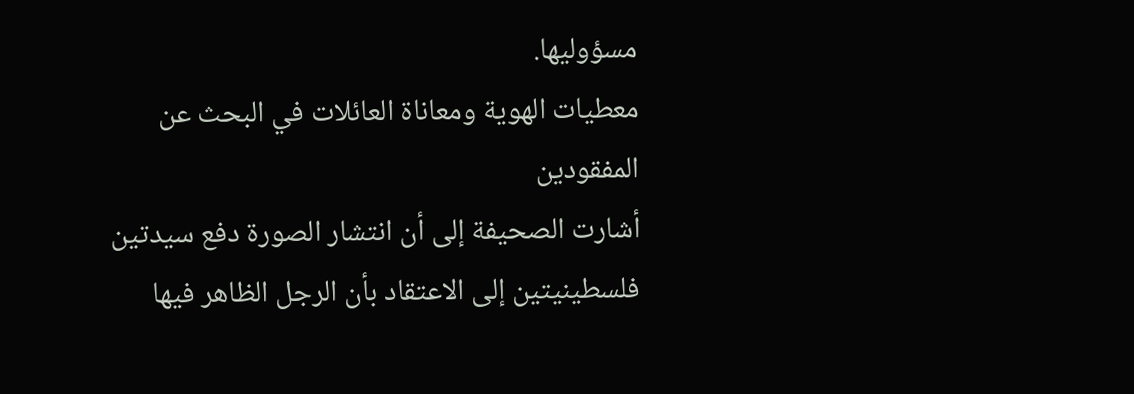مسؤوليها.
معطيات الهوية ومعاناة العائلات في البحث عن المفقودين
أشارت الصحيفة إلى أن انتشار الصورة دفع سيدتين فلسطينيتين إلى الاعتقاد بأن الرجل الظاهر فيها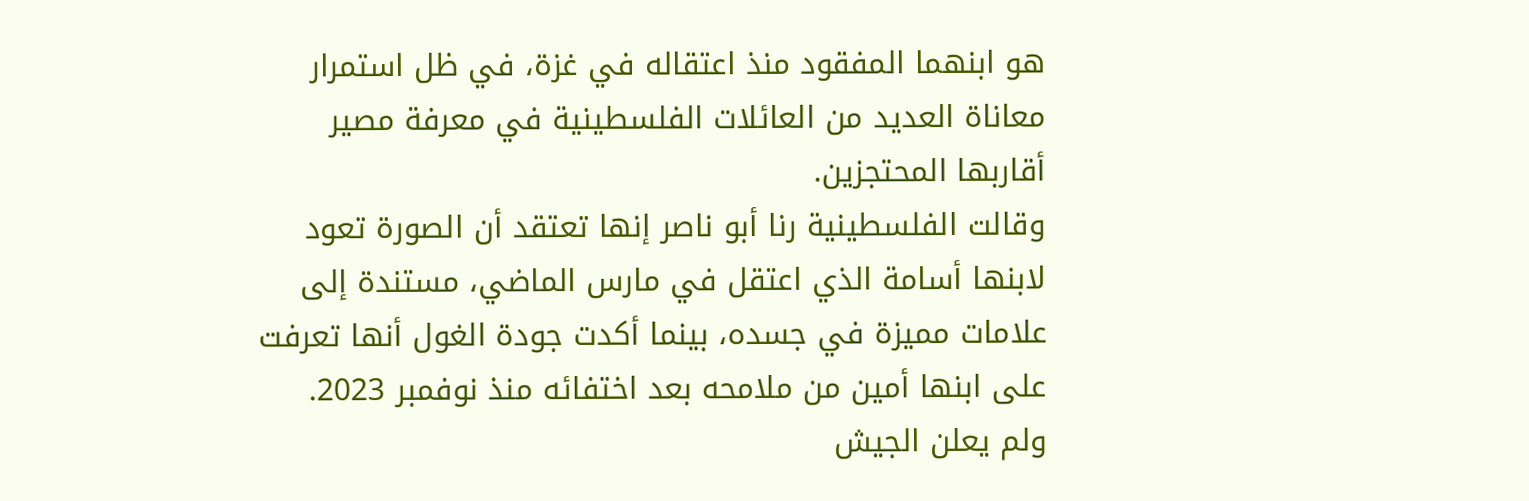هو ابنهما المفقود منذ اعتقاله في غزة، في ظل استمرار معاناة العديد من العائلات الفلسطينية في معرفة مصير أقاربها المحتجزين.
وقالت الفلسطينية رنا أبو ناصر إنها تعتقد أن الصورة تعود لابنها أسامة الذي اعتقل في مارس الماضي، مستندة إلى علامات مميزة في جسده، بينما أكدت جودة الغول أنها تعرفت على ابنها أمين من ملامحه بعد اختفائه منذ نوفمبر 2023.
ولم يعلن الجيش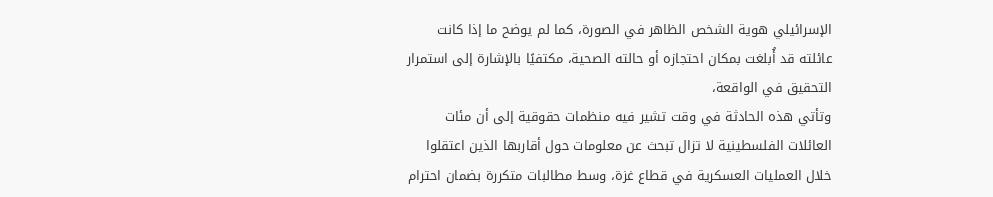الإسرائيلي هوية الشخص الظاهر في الصورة، كما لم يوضح ما إذا كانت عائلته قد أُبلغت بمكان احتجازه أو حالته الصحية، مكتفيًا بالإشارة إلى استمرار التحقيق في الواقعة،
وتأتي هذه الحادثة في وقت تشير فيه منظمات حقوقية إلى أن مئات العائلات الفلسطينية لا تزال تبحث عن معلومات حول أقاربها الذين اعتقلوا خلال العمليات العسكرية في قطاع غزة، وسط مطالبات متكررة بضمان احترام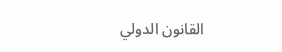القانون الدولي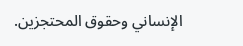الإنساني وحقوق المحتجزين.